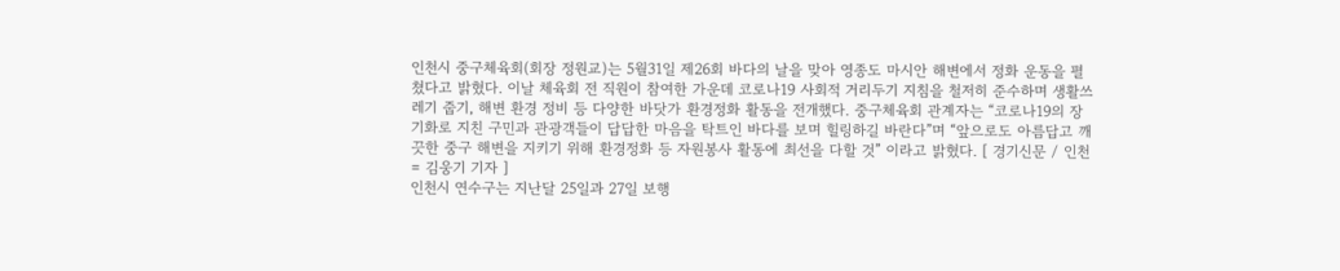인천시 중구체육회(회장 정원교)는 5월31일 제26회 바다의 날을 맞아 영종도 마시안 해변에서 정화 운동을 펼쳤다고 밝혔다. 이날 체육회 전 직원이 참여한 가운데 코로나19 사회적 거리두기 지침을 철저히 준수하며 생활쓰레기 줍기, 해변 환경 정비 등 다양한 바닷가 환경정화 활동을 전개했다. 중구체육회 관계자는 “코로나19의 장기화로 지친 구민과 관광객들이 답답한 마음을 탁트인 바다를 보며 힐링하길 바란다”며 “앞으로도 아름답고 깨끗한 중구 해변을 지키기 위해 환경정화 등 자원봉사 활동에 최선을 다할 것” 이라고 밝혔다. [ 경기신문 / 인천 = 김웅기 기자 ]
인천시 연수구는 지난달 25일과 27일 보행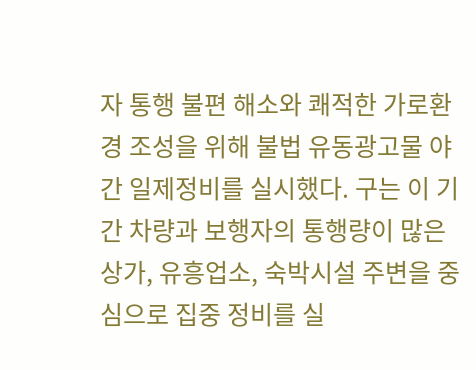자 통행 불편 해소와 쾌적한 가로환경 조성을 위해 불법 유동광고물 야간 일제정비를 실시했다. 구는 이 기간 차량과 보행자의 통행량이 많은 상가, 유흥업소, 숙박시설 주변을 중심으로 집중 정비를 실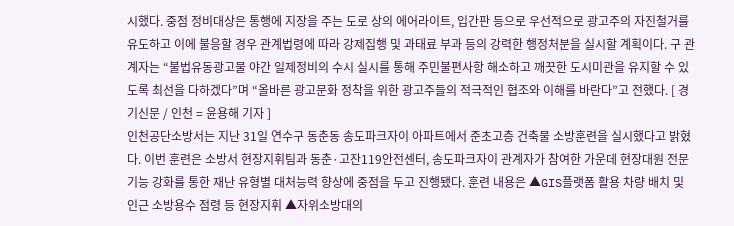시했다. 중점 정비대상은 통행에 지장을 주는 도로 상의 에어라이트, 입간판 등으로 우선적으로 광고주의 자진철거를 유도하고 이에 불응할 경우 관계법령에 따라 강제집행 및 과태료 부과 등의 강력한 행정처분을 실시할 계획이다. 구 관계자는 “불법유동광고물 야간 일제정비의 수시 실시를 통해 주민불편사항 해소하고 깨끗한 도시미관을 유지할 수 있도록 최선을 다하겠다”며 “올바른 광고문화 정착을 위한 광고주들의 적극적인 협조와 이해를 바란다”고 전했다. [ 경기신문 / 인천 = 윤용해 기자 ]
인천공단소방서는 지난 31일 연수구 동춘동 송도파크자이 아파트에서 준초고층 건축물 소방훈련을 실시했다고 밝혔다. 이번 훈련은 소방서 현장지휘팀과 동춘·고잔119안전센터, 송도파크자이 관계자가 참여한 가운데 현장대원 전문기능 강화를 통한 재난 유형별 대처능력 향상에 중점을 두고 진행됐다. 훈련 내용은 ▲GIS플랫폼 활용 차량 배치 및 인근 소방용수 점령 등 현장지휘 ▲자위소방대의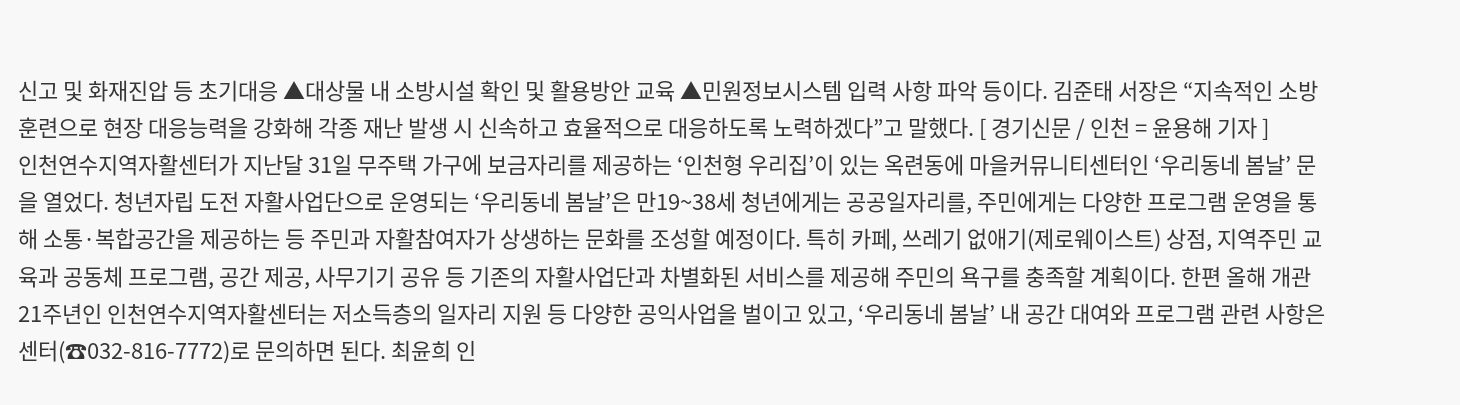신고 및 화재진압 등 초기대응 ▲대상물 내 소방시설 확인 및 활용방안 교육 ▲민원정보시스템 입력 사항 파악 등이다. 김준태 서장은 “지속적인 소방훈련으로 현장 대응능력을 강화해 각종 재난 발생 시 신속하고 효율적으로 대응하도록 노력하겠다”고 말했다. [ 경기신문 / 인천 = 윤용해 기자 ]
인천연수지역자활센터가 지난달 31일 무주택 가구에 보금자리를 제공하는 ‘인천형 우리집’이 있는 옥련동에 마을커뮤니티센터인 ‘우리동네 봄날’ 문을 열었다. 청년자립 도전 자활사업단으로 운영되는 ‘우리동네 봄날’은 만19~38세 청년에게는 공공일자리를, 주민에게는 다양한 프로그램 운영을 통해 소통·복합공간을 제공하는 등 주민과 자활참여자가 상생하는 문화를 조성할 예정이다. 특히 카페, 쓰레기 없애기(제로웨이스트) 상점, 지역주민 교육과 공동체 프로그램, 공간 제공, 사무기기 공유 등 기존의 자활사업단과 차별화된 서비스를 제공해 주민의 욕구를 충족할 계획이다. 한편 올해 개관 21주년인 인천연수지역자활센터는 저소득층의 일자리 지원 등 다양한 공익사업을 벌이고 있고, ‘우리동네 봄날’ 내 공간 대여와 프로그램 관련 사항은 센터(☎032-816-7772)로 문의하면 된다. 최윤희 인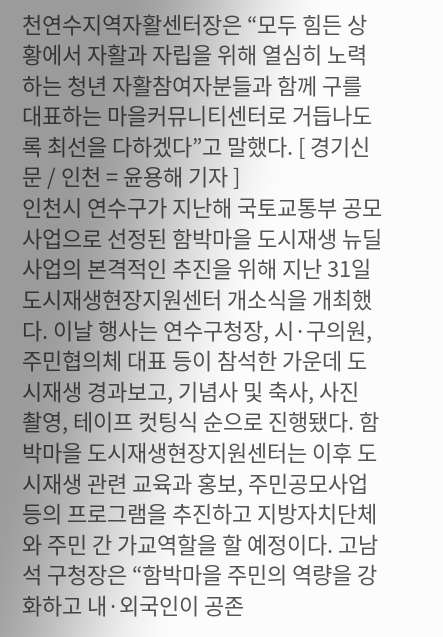천연수지역자활센터장은 “모두 힘든 상황에서 자활과 자립을 위해 열심히 노력하는 청년 자활참여자분들과 함께 구를 대표하는 마을커뮤니티센터로 거듭나도록 최선을 다하겠다”고 말했다. [ 경기신문 / 인천 = 윤용해 기자 ]
인천시 연수구가 지난해 국토교통부 공모사업으로 선정된 함박마을 도시재생 뉴딜사업의 본격적인 추진을 위해 지난 31일 도시재생현장지원센터 개소식을 개최했다. 이날 행사는 연수구청장, 시·구의원, 주민협의체 대표 등이 참석한 가운데 도시재생 경과보고, 기념사 및 축사, 사진 촬영, 테이프 컷팅식 순으로 진행됐다. 함박마을 도시재생현장지원센터는 이후 도시재생 관련 교육과 홍보, 주민공모사업 등의 프로그램을 추진하고 지방자치단체와 주민 간 가교역할을 할 예정이다. 고남석 구청장은 “함박마을 주민의 역량을 강화하고 내·외국인이 공존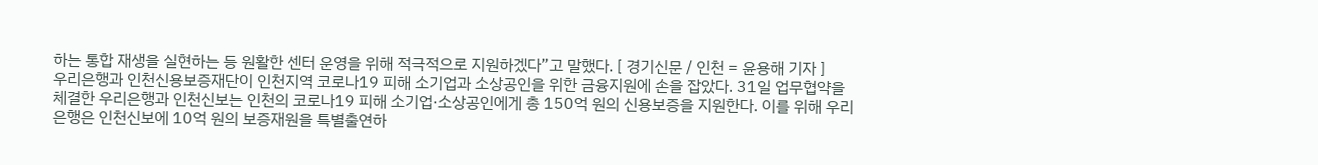하는 통합 재생을 실현하는 등 원활한 센터 운영을 위해 적극적으로 지원하겠다”고 말했다. [ 경기신문 / 인천 = 윤용해 기자 ]
우리은행과 인천신용보증재단이 인천지역 코로나19 피해 소기업과 소상공인을 위한 금융지원에 손을 잡았다. 31일 업무협약을 체결한 우리은행과 인천신보는 인천의 코로나19 피해 소기업·소상공인에게 총 150억 원의 신용보증을 지원한다. 이를 위해 우리은행은 인천신보에 10억 원의 보증재원을 특별출연하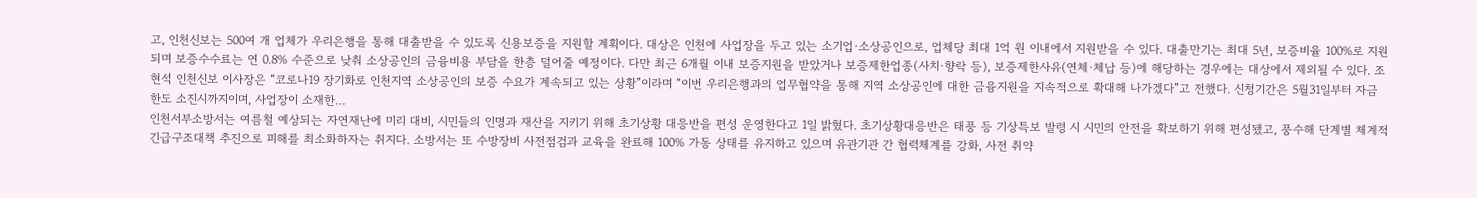고, 인천신보는 500여 개 업체가 우리은행을 통해 대출받을 수 있도록 신용보증을 지원할 계획이다. 대상은 인천에 사업장을 두고 있는 소기업·소상공인으로, 업체당 최대 1억 원 이내에서 지원받을 수 있다. 대출만기는 최대 5년, 보증비율 100%로 지원되며 보증수수료는 연 0.8% 수준으로 낮춰 소상공인의 금융비용 부담을 한층 덜어줄 예정이다. 다만 최근 6개월 이내 보증지원을 받았거나 보증제한업종(사치·향락 등), 보증제한사유(연체·체납 등)에 해당하는 경우에는 대상에서 제외될 수 있다. 조현석 인천신보 이사장은 “코로나19 장기화로 인천지역 소상공인의 보증 수요가 계속되고 있는 상황”이라며 “이번 우리은행과의 업무협약을 통해 지역 소상공인에 대한 금융지원을 지속적으로 확대해 나가겠다”고 전했다. 신청기간은 5월31일부터 자금 한도 소진시까지이며, 사업장이 소재한…
인천서부소방서는 여름철 예상되는 자연재난에 미리 대비, 시민들의 인명과 재산을 지키기 위해 초기상황 대응반을 편성 운영한다고 1일 밝혔다. 초기상황대응반은 태풍 등 기상특보 발령 시 시민의 안전을 확보하기 위해 편성됐고, 풍수해 단계별 체계적 긴급구조대책 추진으로 피해를 최소화하자는 취지다. 소방서는 또 수방장비 사전점검과 교육을 완료해 100% 가동 상태를 유지하고 있으며 유관기관 간 협력체계를 강화, 사전 취약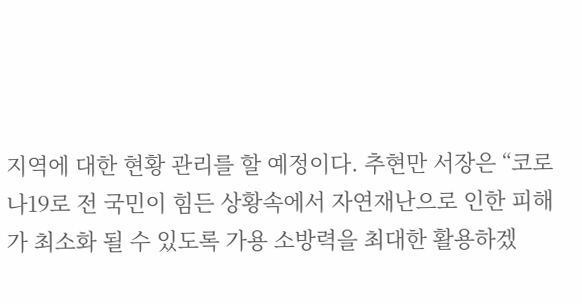지역에 대한 현황 관리를 할 예정이다. 추현만 서장은 “코로나19로 전 국민이 힘든 상황속에서 자연재난으로 인한 피해가 최소화 될 수 있도록 가용 소방력을 최대한 활용하겠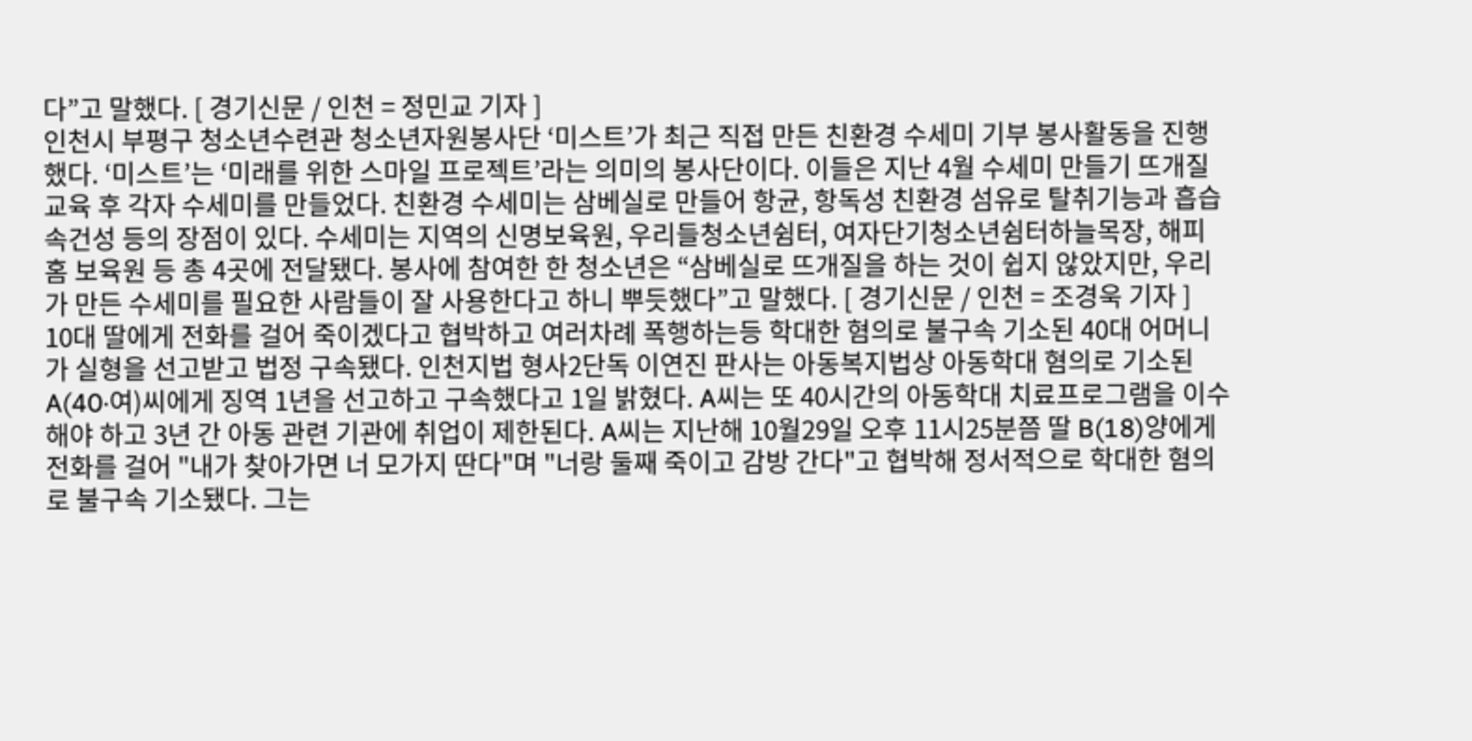다”고 말했다. [ 경기신문 / 인천 = 정민교 기자 ]
인천시 부평구 청소년수련관 청소년자원봉사단 ‘미스트’가 최근 직접 만든 친환경 수세미 기부 봉사활동을 진행했다. ‘미스트’는 ‘미래를 위한 스마일 프로젝트’라는 의미의 봉사단이다. 이들은 지난 4월 수세미 만들기 뜨개질 교육 후 각자 수세미를 만들었다. 친환경 수세미는 삼베실로 만들어 항균, 항독성 친환경 섬유로 탈취기능과 흡습속건성 등의 장점이 있다. 수세미는 지역의 신명보육원, 우리들청소년쉼터, 여자단기청소년쉼터하늘목장, 해피홈 보육원 등 총 4곳에 전달됐다. 봉사에 참여한 한 청소년은 “삼베실로 뜨개질을 하는 것이 쉽지 않았지만, 우리가 만든 수세미를 필요한 사람들이 잘 사용한다고 하니 뿌듯했다”고 말했다. [ 경기신문 / 인천 = 조경욱 기자 ]
10대 딸에게 전화를 걸어 죽이겠다고 협박하고 여러차례 폭행하는등 학대한 혐의로 불구속 기소된 40대 어머니가 실형을 선고받고 법정 구속됐다. 인천지법 형사2단독 이연진 판사는 아동복지법상 아동학대 혐의로 기소된 A(40·여)씨에게 징역 1년을 선고하고 구속했다고 1일 밝혔다. A씨는 또 40시간의 아동학대 치료프로그램을 이수해야 하고 3년 간 아동 관련 기관에 취업이 제한된다. A씨는 지난해 10월29일 오후 11시25분쯤 딸 B(18)양에게 전화를 걸어 "내가 찾아가면 너 모가지 딴다"며 "너랑 둘째 죽이고 감방 간다"고 협박해 정서적으로 학대한 혐의로 불구속 기소됐다. 그는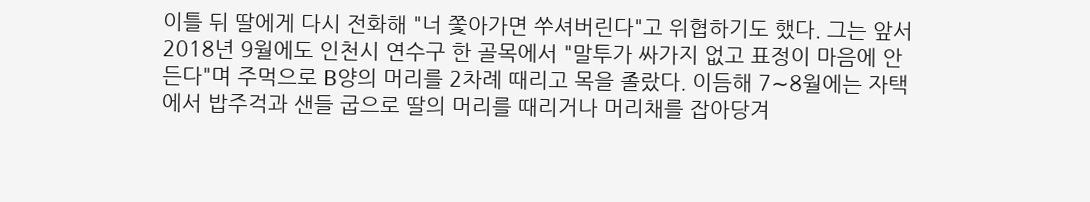이틀 뒤 딸에게 다시 전화해 "너 쫓아가면 쑤셔버린다"고 위협하기도 했다. 그는 앞서 2018년 9월에도 인천시 연수구 한 골목에서 "말투가 싸가지 없고 표정이 마음에 안 든다"며 주먹으로 B양의 머리를 2차례 때리고 목을 졸랐다. 이듬해 7∼8월에는 자택에서 밥주걱과 샌들 굽으로 딸의 머리를 때리거나 머리채를 잡아당겨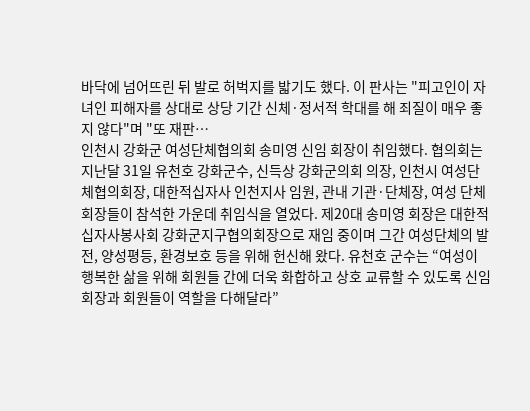바닥에 넘어뜨린 뒤 발로 허벅지를 밟기도 했다. 이 판사는 "피고인이 자녀인 피해자를 상대로 상당 기간 신체·정서적 학대를 해 죄질이 매우 좋지 않다"며 "또 재판…
인천시 강화군 여성단체협의회 송미영 신임 회장이 취임했다. 협의회는 지난달 31일 유천호 강화군수, 신득상 강화군의회 의장, 인천시 여성단체협의회장, 대한적십자사 인천지사 임원, 관내 기관·단체장, 여성 단체회장들이 참석한 가운데 취임식을 열었다. 제20대 송미영 회장은 대한적십자사봉사회 강화군지구협의회장으로 재임 중이며 그간 여성단체의 발전, 양성평등, 환경보호 등을 위해 헌신해 왔다. 유천호 군수는 “여성이 행복한 삶을 위해 회원들 간에 더욱 화합하고 상호 교류할 수 있도록 신임회장과 회원들이 역할을 다해달라”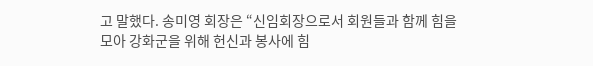고 말했다. 송미영 회장은 “신임회장으로서 회원들과 함께 힘을 모아 강화군을 위해 헌신과 봉사에 힘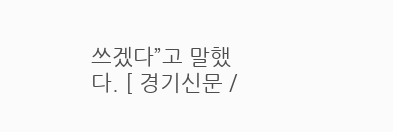쓰겠다”고 말했다. [ 경기신문 /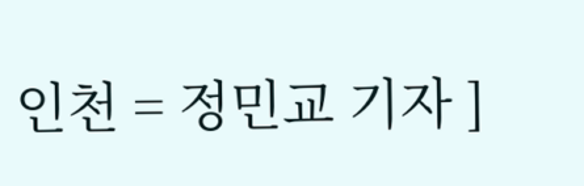인천 = 정민교 기자 ]